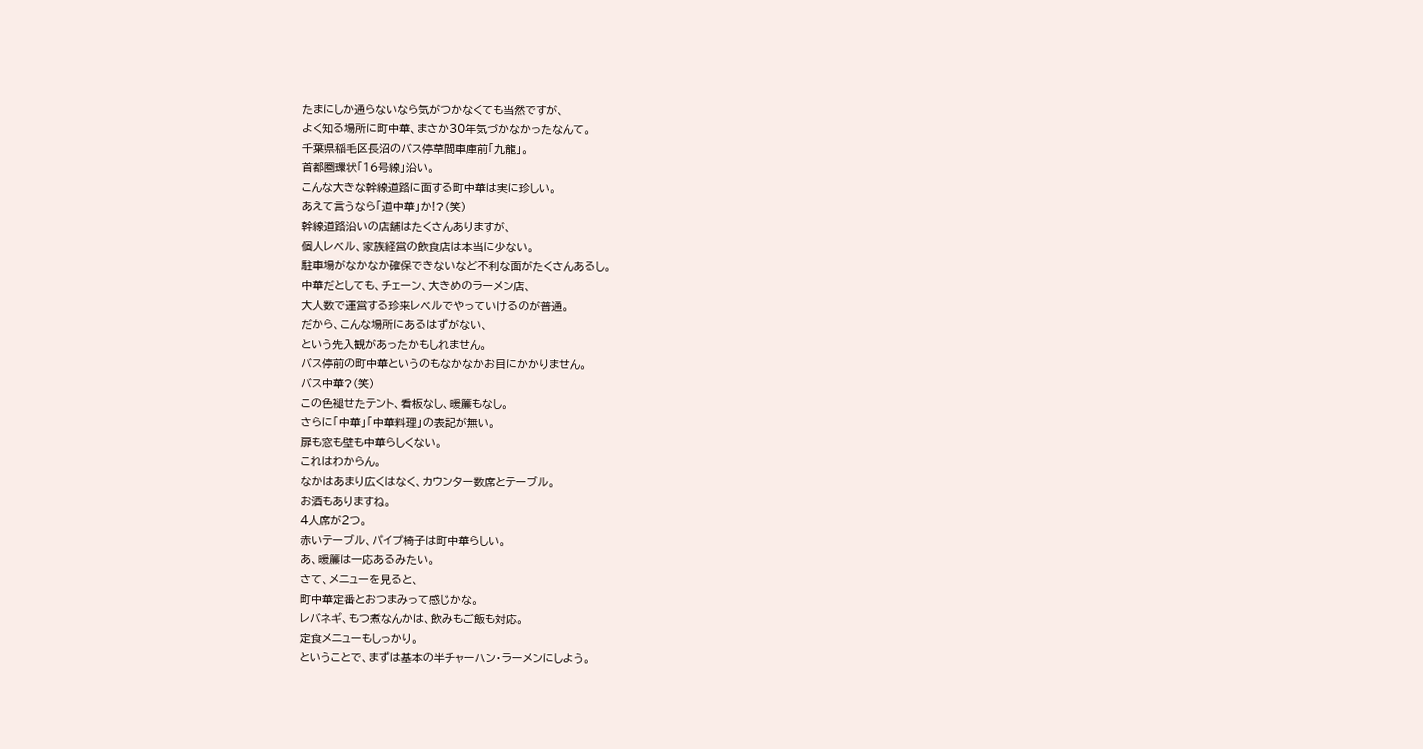たまにしか通らないなら気がつかなくても当然ですが、
よく知る場所に町中華、まさか30年気づかなかったなんて。
千葉県稲毛区長沼のバス停草間車庫前「九龍」。
首都圏環状「16号線」沿い。
こんな大きな幹線道路に面する町中華は実に珍しい。
あえて言うなら「道中華」か!?(笑)
幹線道路沿いの店舗はたくさんありますが、
個人レベル、家族経営の飲食店は本当に少ない。
駐車場がなかなか確保できないなど不利な面がたくさんあるし。
中華だとしても、チェーン、大きめのラーメン店、
大人数で運営する珍来レベルでやっていけるのが普通。
だから、こんな場所にあるはずがない、
という先入観があったかもしれません。
バス停前の町中華というのもなかなかお目にかかりません。
バス中華?(笑)
この色褪せたテント、看板なし、暖簾もなし。
さらに「中華」「中華料理」の表記が無い。
扉も窓も壁も中華らしくない。
これはわからん。
なかはあまり広くはなく、カウンター数席とテーブル。
お酒もありますね。
4人席が2つ。
赤いテーブル、パイプ椅子は町中華らしい。
あ、暖簾は一応あるみたい。
さて、メニューを見ると、
町中華定番とおつまみって感じかな。
レバネギ、もつ煮なんかは、飲みもご飯も対応。
定食メニューもしっかり。
ということで、まずは基本の半チャーハン・ラーメンにしよう。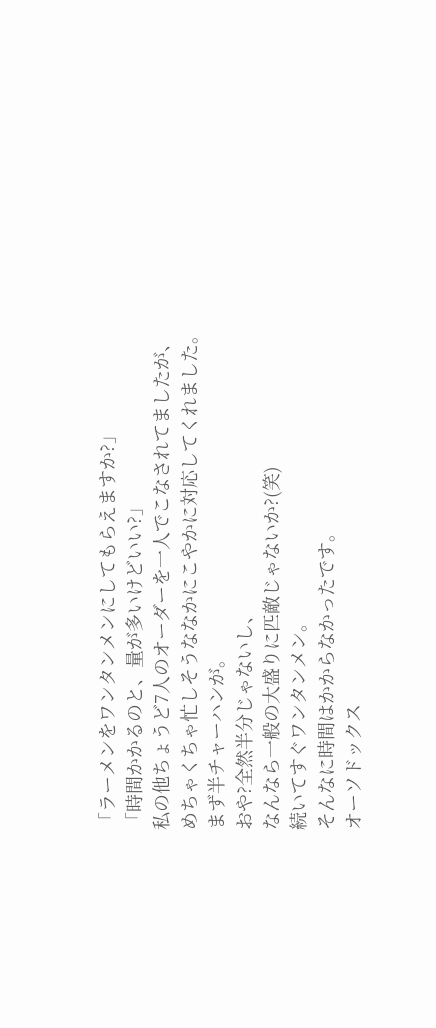「ラーメンをワンタンメンにしてもらえますか?」
「時間かかるのと、量が多いけどいい?」
私の他ちょうど7人のオーダーを一人でこなされてましたが、
めちゃくちゃ忙しそうななかにこやかに対応してくれました。
まず半チャーハンが。
おや?全然半分じゃないし、
なんなら一般の大盛りに匹敵じゃないか?(笑)
続いてすぐワンタンメン。
そんなに時間はかからなかったです。
オーソドックス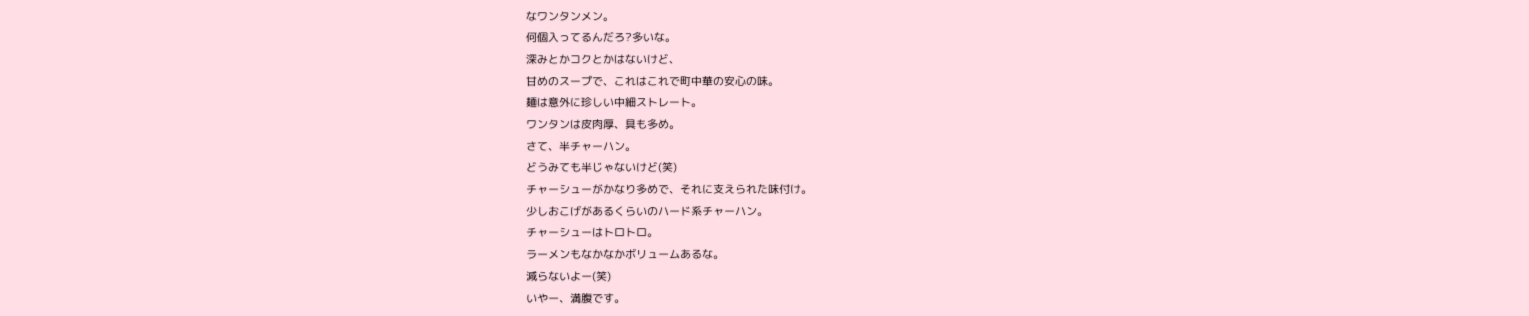なワンタンメン。
何個入ってるんだろ?多いな。
深みとかコクとかはないけど、
甘めのスープで、これはこれで町中華の安心の味。
麺は意外に珍しい中細ストレート。
ワンタンは皮肉厚、具も多め。
さて、半チャーハン。
どうみても半じゃないけど(笑)
チャーシューがかなり多めで、それに支えられた味付け。
少しおこげがあるくらいのハード系チャーハン。
チャーシューはトロトロ。
ラーメンもなかなかボリュームあるな。
減らないよー(笑)
いやー、満腹です。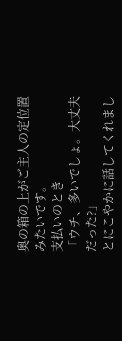奥の箱の上がご主人の定位置みたいです。
支払いのとき
「ウチ、多いでしょ。大丈夫だった?」
とにこやかに話してくれまし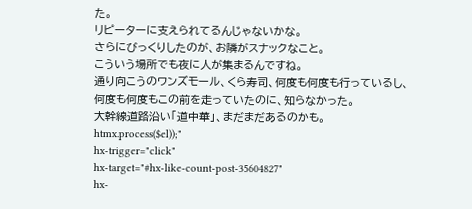た。
リピーターに支えられてるんじゃないかな。
さらにびっくりしたのが、お隣がスナックなこと。
こういう場所でも夜に人が集まるんですね。
通り向こうのワンズモール、くら寿司、何度も何度も行っているし、
何度も何度もこの前を走っていたのに、知らなかった。
大幹線道路沿い「道中華」、まだまだあるのかも。
htmx.process($el));"
hx-trigger="click"
hx-target="#hx-like-count-post-35604827"
hx-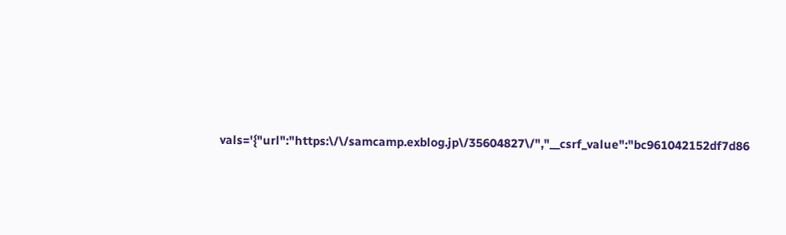vals='{"url":"https:\/\/samcamp.exblog.jp\/35604827\/","__csrf_value":"bc961042152df7d86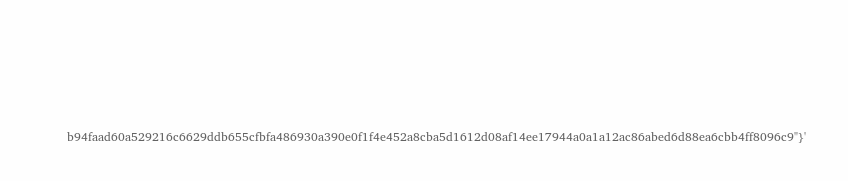b94faad60a529216c6629ddb655cfbfa486930a390e0f1f4e452a8cba5d1612d08af14ee17944a0a1a12ac86abed6d88ea6cbb4ff8096c9"}'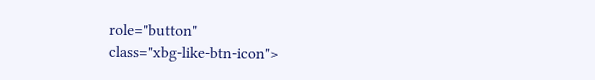role="button"
class="xbg-like-btn-icon">